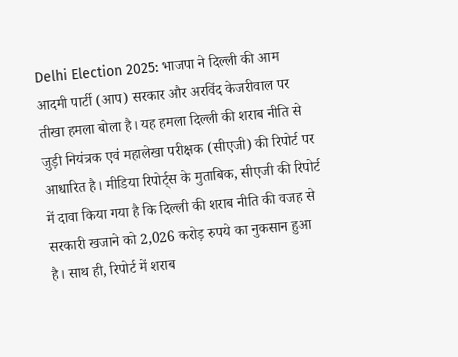Delhi Election 2025: भाजपा ने दिल्ली की आम आदमी पार्टी (आप) सरकार और अरविंद केजरीवाल पर तीखा हमला बोला है। यह हमला दिल्ली की शराब नीति से जुड़ी नियंत्रक एवं महालेखा परीक्षक (सीएजी) की रिपोर्ट पर आधारित है। मीडिया रिपोर्ट्स के मुताबिक, सीएजी की रिपोर्ट में दावा किया गया है कि दिल्ली की शराब नीति की वजह से सरकारी खजाने को 2,026 करोड़ रुपये का नुकसान हुआ है। साथ ही, रिपोर्ट में शराब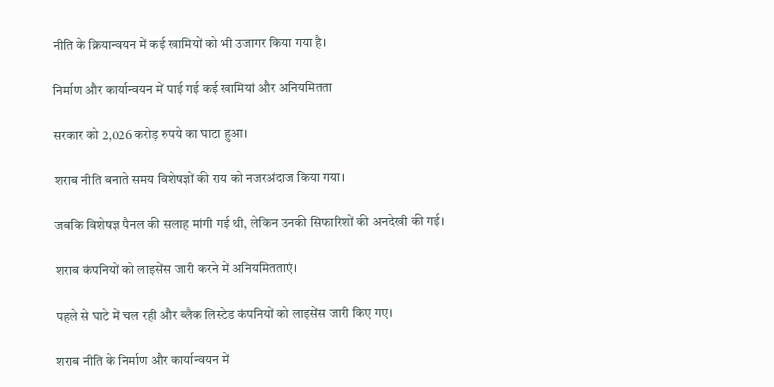नीति के क्रियान्वयन में कई खामियों को भी उजागर किया गया है।

निर्माण और कार्यान्वयन में पाई गई कई खामियां और अनियमितता

सरकार को 2,026 करोड़ रुपये का घाटा हुआ।

शराब नीति बनाते समय विशेषज्ञों की राय को नजरअंदाज किया गया।

जबकि विशेषज्ञ पैनल की सलाह मांगी गई थी, लेकिन उनकी सिफारिशों की अनदेखी की गई।

शराब कंपनियों को लाइसेंस जारी करने में अनियमितताएं।

पहले से घाटे में चल रही और ब्लैक लिस्टेड कंपनियों को लाइसेंस जारी किए गए।

शराब नीति के निर्माण और कार्यान्वयन में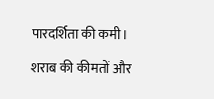पारदर्शिता की कमी।

शराब की कीमतों और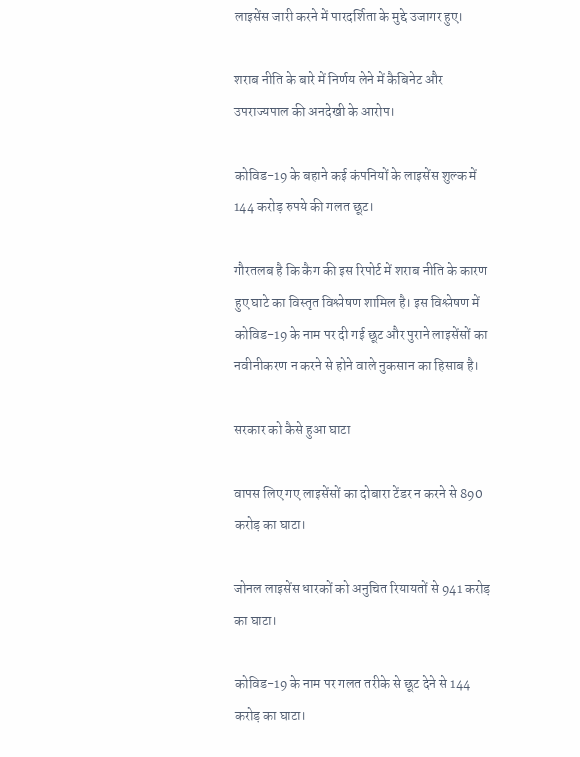लाइसेंस जारी करने में पारदर्शिता के मुद्दे उजागर हुए।

शराब नीति के बारे में निर्णय लेने में कैबिनेट और उपराज्यपाल की अनदेखी के आरोप।

कोविड-19 के बहाने कई कंपनियों के लाइसेंस शुल्क में 144 करोड़ रुपये की गलत छूट।

गौरतलब है कि कैग की इस रिपोर्ट में शराब नीति के कारण हुए घाटे का विस्तृत विश्लेषण शामिल है। इस विश्लेषण में कोविड-19 के नाम पर दी गई छूट और पुराने लाइसेंसों का नवीनीकरण न करने से होने वाले नुकसान का हिसाब है।

सरकार को कैसे हुआ घाटा

वापस लिए गए लाइसेंसों का दोबारा टेंडर न करने से 890 करोड़ का घाटा।

जोनल लाइसेंस धारकों को अनुचित रियायतों से 941 करोड़ का घाटा।

कोविड-19 के नाम पर गलत तरीके से छूट देने से 144 करोड़ का घाटा।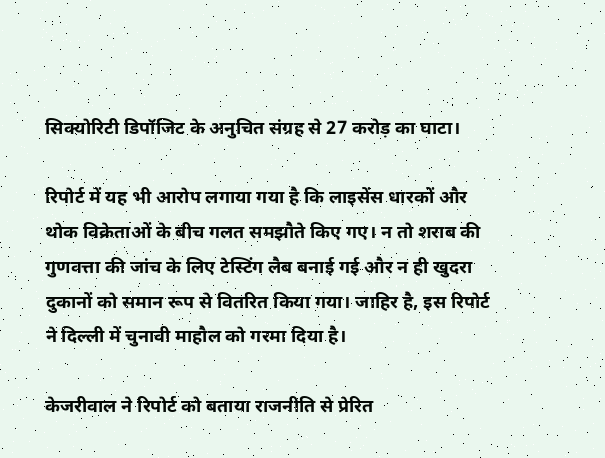सिक्योरिटी डिपॉजिट के अनुचित संग्रह से 27 करोड़ का घाटा।

रिपोर्ट में यह भी आरोप लगाया गया है कि लाइसेंस धारकों और थोक विक्रेताओं के बीच गलत समझौते किए गए। न तो शराब की गुणवत्ता की जांच के लिए टेस्टिंग लैब बनाई गई और न ही खुदरा दुकानों को समान रूप से वितरित किया गया। जाहिर है, इस रिपोर्ट ने दिल्ली में चुनावी माहौल को गरमा दिया है।

केजरीवाल ने रिपोर्ट को बताया राजनीति से प्रेरित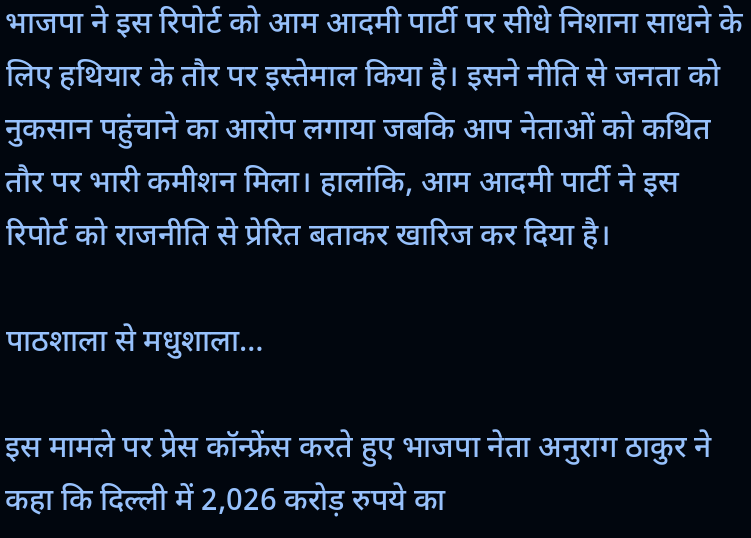भाजपा ने इस रिपोर्ट को आम आदमी पार्टी पर सीधे निशाना साधने के लिए हथियार के तौर पर इस्तेमाल किया है। इसने नीति से जनता को नुकसान पहुंचाने का आरोप लगाया जबकि आप नेताओं को कथित तौर पर भारी कमीशन मिला। हालांकि, आम आदमी पार्टी ने इस रिपोर्ट को राजनीति से प्रेरित बताकर खारिज कर दिया है।

पाठशाला से मधुशाला…

इस मामले पर प्रेस कॉन्फ्रेंस करते हुए भाजपा नेता अनुराग ठाकुर ने कहा कि दिल्ली में 2,026 करोड़ रुपये का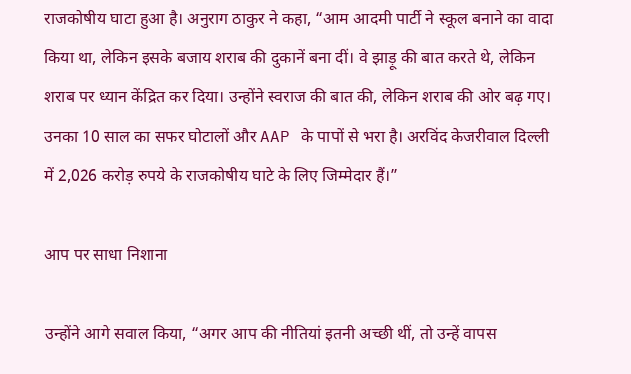राजकोषीय घाटा हुआ है। अनुराग ठाकुर ने कहा, “आम आदमी पार्टी ने स्कूल बनाने का वादा किया था, लेकिन इसके बजाय शराब की दुकानें बना दीं। वे झाड़ू की बात करते थे, लेकिन शराब पर ध्यान केंद्रित कर दिया। उन्होंने स्वराज की बात की, लेकिन शराब की ओर बढ़ गए। उनका 10 साल का सफर घोटालों और AAP के पापों से भरा है। अरविंद केजरीवाल दिल्ली में 2,026 करोड़ रुपये के राजकोषीय घाटे के लिए जिम्मेदार हैं।”

आप पर साधा निशाना

उन्होंने आगे सवाल किया, “अगर आप की नीतियां इतनी अच्छी थीं, तो उन्हें वापस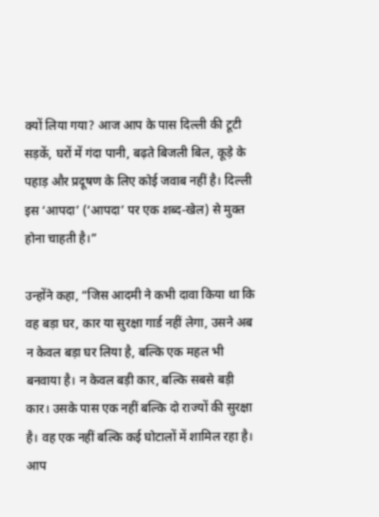क्यों लिया गया? आज आप के पास दिल्ली की टूटी सड़कें, घरों में गंदा पानी, बढ़ते बिजली बिल, कूड़े के पहाड़ और प्रदूषण के लिए कोई जवाब नहीं है। दिल्ली इस ‘आपदा’ (‘आपदा’ पर एक शब्द-खेल) से मुक्त होना चाहती है।”

उन्होंने कहा, “जिस आदमी ने कभी दावा किया था कि वह बड़ा घर, कार या सुरक्षा गार्ड नहीं लेगा, उसने अब न केवल बड़ा घर लिया है, बल्कि एक महल भी बनवाया है। न केवल बड़ी कार, बल्कि सबसे बड़ी कार। उसके पास एक नहीं बल्कि दो राज्यों की सुरक्षा है। वह एक नहीं बल्कि कई घोटालों में शामिल रहा है। आप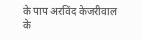के पाप अरविंद केजरीवाल के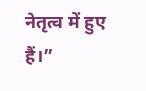नेतृत्व में हुए हैं।”